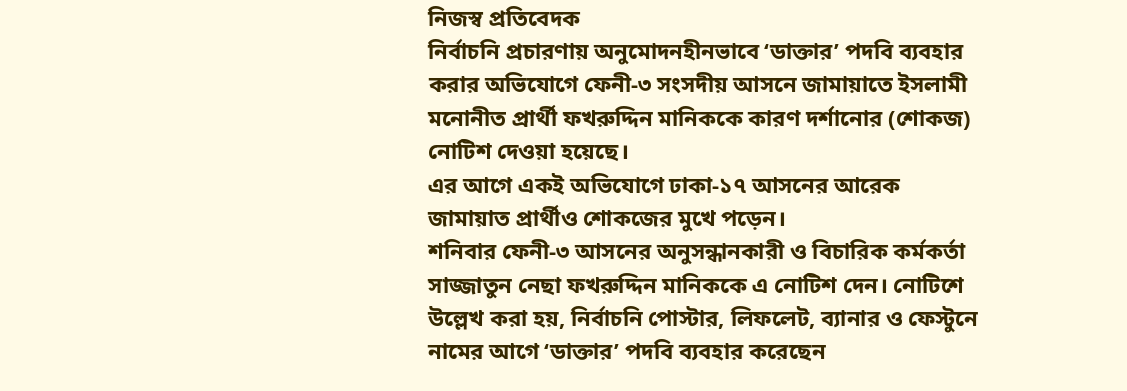নিজস্ব প্রতিবেদক
নির্বাচনি প্রচারণায় অনুমোদনহীনভাবে ‘ডাক্তার’ পদবি ব্যবহার করার অভিযোগে ফেনী-৩ সংসদীয় আসনে জামায়াতে ইসলামী মনোনীত প্রার্থী ফখরুদ্দিন মানিককে কারণ দর্শানোর (শোকজ) নোটিশ দেওয়া হয়েছে।
এর আগে একই অভিযোগে ঢাকা-১৭ আসনের আরেক জামায়াত প্রার্থীও শোকজের মুখে পড়েন।
শনিবার ফেনী-৩ আসনের অনুসন্ধানকারী ও বিচারিক কর্মকর্তা সাজ্জাতুন নেছা ফখরুদ্দিন মানিককে এ নোটিশ দেন। নোটিশে উল্লেখ করা হয়, নির্বাচনি পোস্টার, লিফলেট, ব্যানার ও ফেস্টুনে নামের আগে ‘ডাক্তার’ পদবি ব্যবহার করেছেন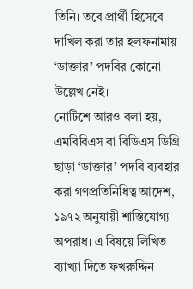তিনি। তবে প্রার্থী হিসেবে দাখিল করা তার হলফনামায় ‘ডাক্তার’ পদবির কোনো উল্লেখ নেই।
নোটিশে আরও বলা হয়, এমবিবিএস বা বিডিএস ডিগ্রি ছাড়া ‘ডাক্তার’ পদবি ব্যবহার করা গণপ্রতিনিধিত্ব আদেশ, ১৯৭২ অনুযায়ী শাস্তিযোগ্য অপরাধ। এ বিষয়ে লিখিত ব্যাখ্যা দিতে ফখরুদ্দিন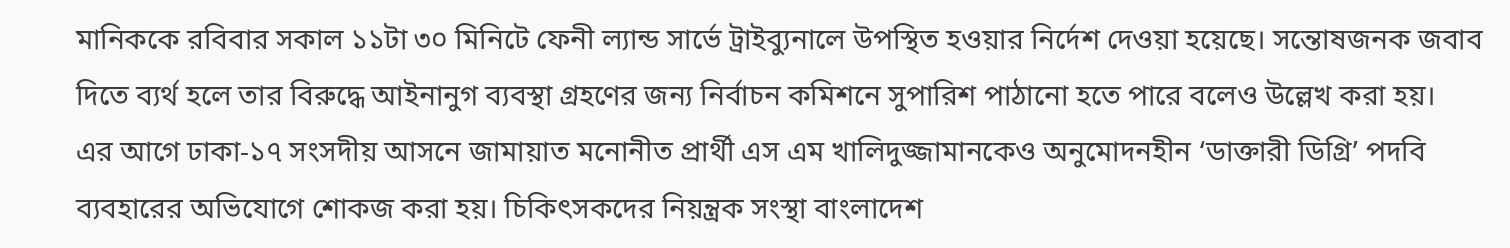মানিককে রবিবার সকাল ১১টা ৩০ মিনিটে ফেনী ল্যান্ড সার্ভে ট্রাইব্যুনালে উপস্থিত হওয়ার নির্দেশ দেওয়া হয়েছে। সন্তোষজনক জবাব দিতে ব্যর্থ হলে তার বিরুদ্ধে আইনানুগ ব্যবস্থা গ্রহণের জন্য নির্বাচন কমিশনে সুপারিশ পাঠানো হতে পারে বলেও উল্লেখ করা হয়।
এর আগে ঢাকা-১৭ সংসদীয় আসনে জামায়াত মনোনীত প্রার্থী এস এম খালিদুজ্জামানকেও অনুমোদনহীন ‘ডাক্তারী ডিগ্রি’ পদবি ব্যবহারের অভিযোগে শোকজ করা হয়। চিকিৎসকদের নিয়ন্ত্রক সংস্থা বাংলাদেশ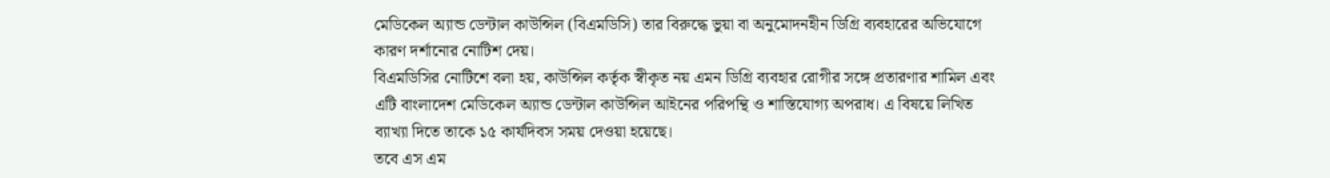মেডিকেল অ্যান্ড ডেন্টাল কাউন্সিল (বিএমডিসি) তার বিরুদ্ধে ভুয়া বা অনুমোদনহীন ডিগ্রি ব্যবহারের অভিযোগে কারণ দর্শানোর নোটিশ দেয়।
বিএমডিসির নোটিশে বলা হয়, কাউন্সিল কর্তৃক স্বীকৃত নয় এমন ডিগ্রি ব্যবহার রোগীর সঙ্গে প্রতারণার শামিল এবং এটি বাংলাদেশ মেডিকেল অ্যান্ড ডেন্টাল কাউন্সিল আইনের পরিপন্থি ও শাস্তিযোগ্য অপরাধ। এ বিষয়ে লিখিত ব্যাখ্যা দিতে তাকে ১৫ কার্যদিবস সময় দেওয়া হয়েছে।
তবে এস এম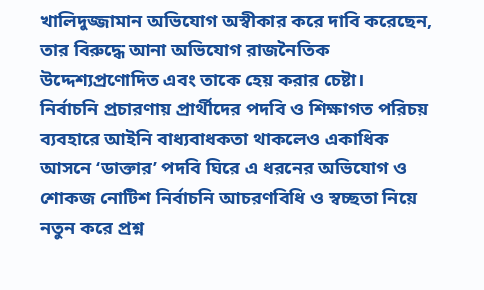খালিদুজ্জামান অভিযোগ অস্বীকার করে দাবি করেছেন, তার বিরুদ্ধে আনা অভিযোগ রাজনৈতিক উদ্দেশ্যপ্রণোদিত এবং তাকে হেয় করার চেষ্টা।
নির্বাচনি প্রচারণায় প্রার্থীদের পদবি ও শিক্ষাগত পরিচয় ব্যবহারে আইনি বাধ্যবাধকতা থাকলেও একাধিক আসনে ‘ডাক্তার’ পদবি ঘিরে এ ধরনের অভিযোগ ও শোকজ নোটিশ নির্বাচনি আচরণবিধি ও স্বচ্ছতা নিয়ে নতুন করে প্রশ্ন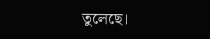তুলেছে।